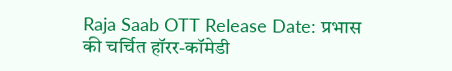Raja Saab OTT Release Date: प्रभास की चर्चित हॉरर-कॉमेडी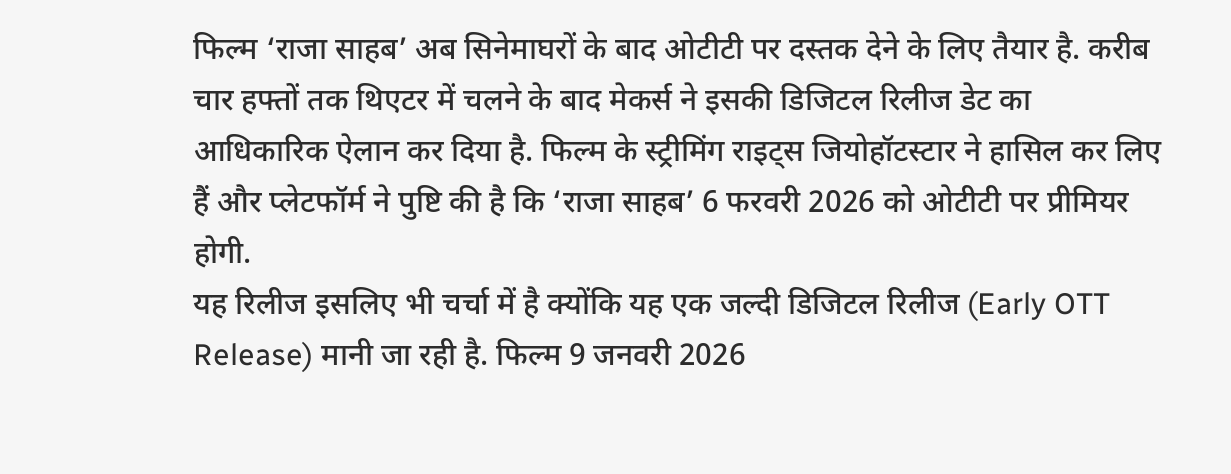फिल्म ‘राजा साहब’ अब सिनेमाघरों के बाद ओटीटी पर दस्तक देने के लिए तैयार है. करीब चार हफ्तों तक थिएटर में चलने के बाद मेकर्स ने इसकी डिजिटल रिलीज डेट का आधिकारिक ऐलान कर दिया है. फिल्म के स्ट्रीमिंग राइट्स जियोहॉटस्टार ने हासिल कर लिए हैं और प्लेटफॉर्म ने पुष्टि की है कि ‘राजा साहब’ 6 फरवरी 2026 को ओटीटी पर प्रीमियर होगी.
यह रिलीज इसलिए भी चर्चा में है क्योंकि यह एक जल्दी डिजिटल रिलीज (Early OTT Release) मानी जा रही है. फिल्म 9 जनवरी 2026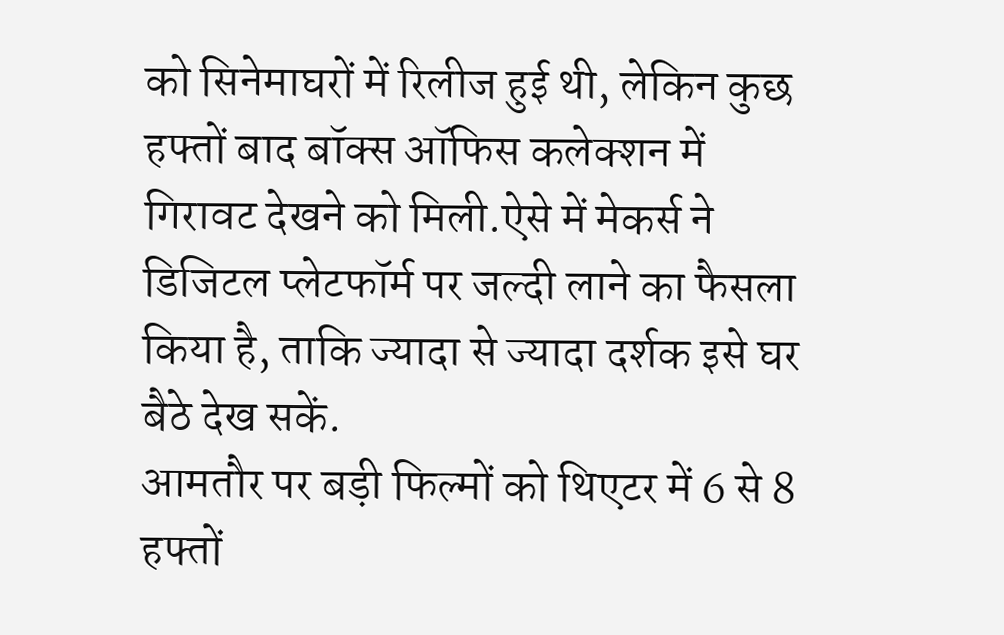को सिनेमाघरों में रिलीज हुई थी, लेकिन कुछ हफ्तों बाद बॉक्स ऑफिस कलेक्शन में गिरावट देखने को मिली.ऐसे में मेकर्स ने डिजिटल प्लेटफॉर्म पर जल्दी लाने का फैसला किया है, ताकि ज्यादा से ज्यादा दर्शक इसे घर बैठे देख सकें.
आमतौर पर बड़ी फिल्मों को थिएटर में 6 से 8 हफ्तों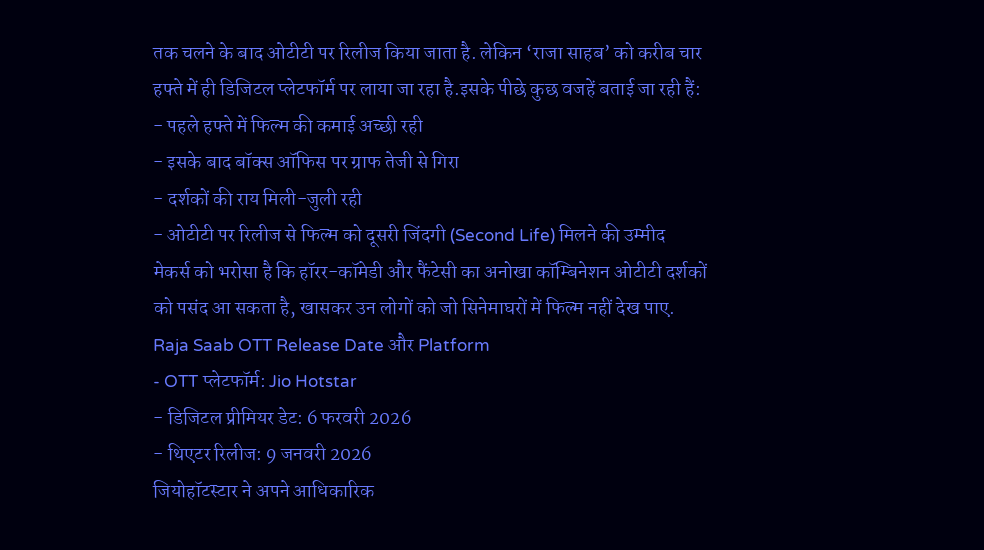तक चलने के बाद ओटीटी पर रिलीज किया जाता है. लेकिन ‘राजा साहब’ को करीब चार हफ्ते में ही डिजिटल प्लेटफॉर्म पर लाया जा रहा है.इसके पीछे कुछ वजहें बताई जा रही हैं:
- पहले हफ्ते में फिल्म की कमाई अच्छी रही
- इसके बाद बॉक्स ऑफिस पर ग्राफ तेजी से गिरा
- दर्शकों की राय मिली-जुली रही
- ओटीटी पर रिलीज से फिल्म को दूसरी जिंदगी (Second Life) मिलने की उम्मीद
मेकर्स को भरोसा है कि हॉरर-कॉमेडी और फैंटेसी का अनोखा कॉम्बिनेशन ओटीटी दर्शकों को पसंद आ सकता है, खासकर उन लोगों को जो सिनेमाघरों में फिल्म नहीं देख पाए.
Raja Saab OTT Release Date और Platform
- OTT प्लेटफॉर्म: Jio Hotstar
- डिजिटल प्रीमियर डेट: 6 फरवरी 2026
- थिएटर रिलीज: 9 जनवरी 2026
जियोहॉटस्टार ने अपने आधिकारिक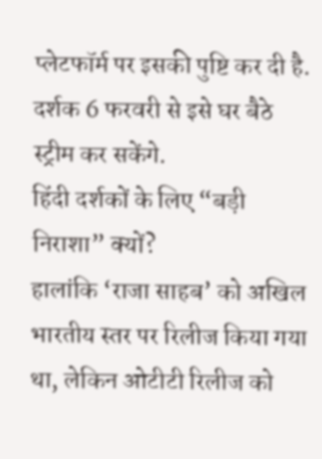प्लेटफॉर्म पर इसकी पुष्टि कर दी है. दर्शक 6 फरवरी से इसे घर बैठे स्ट्रीम कर सकेंगे.
हिंदी दर्शकों के लिए “बड़ी निराशा” क्यों?
हालांकि ‘राजा साहब’ को अखिल भारतीय स्तर पर रिलीज किया गया था, लेकिन ओटीटी रिलीज को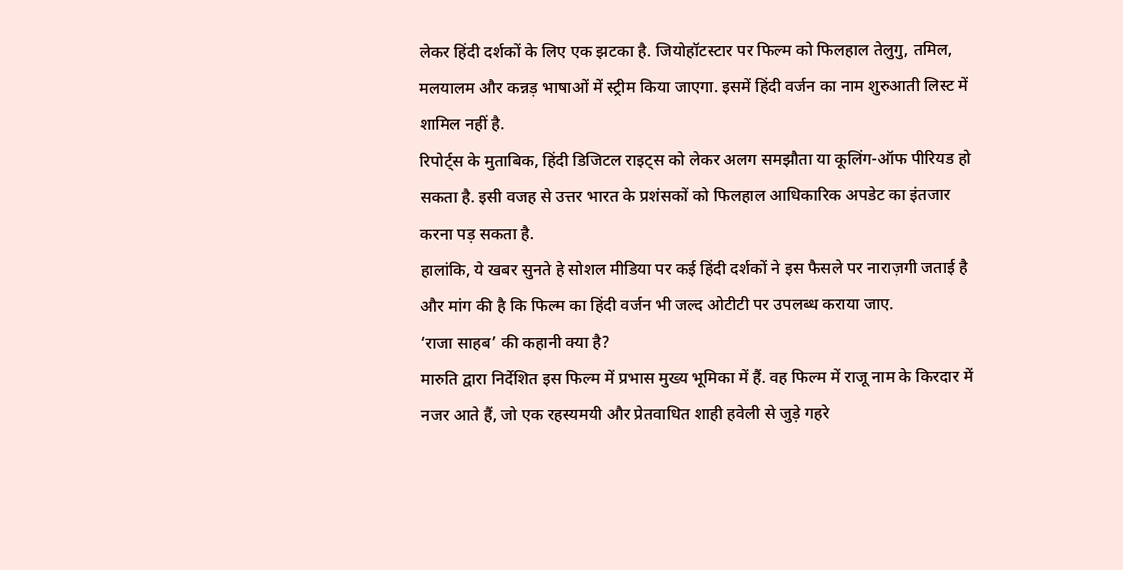लेकर हिंदी दर्शकों के लिए एक झटका है. जियोहॉटस्टार पर फिल्म को फिलहाल तेलुगु, तमिल, मलयालम और कन्नड़ भाषाओं में स्ट्रीम किया जाएगा. इसमें हिंदी वर्जन का नाम शुरुआती लिस्ट में शामिल नहीं है.
रिपोर्ट्स के मुताबिक, हिंदी डिजिटल राइट्स को लेकर अलग समझौता या कूलिंग-ऑफ पीरियड हो सकता है. इसी वजह से उत्तर भारत के प्रशंसकों को फिलहाल आधिकारिक अपडेट का इंतजार करना पड़ सकता है.
हालांकि, ये खबर सुनते हे सोशल मीडिया पर कई हिंदी दर्शकों ने इस फैसले पर नाराज़गी जताई है और मांग की है कि फिल्म का हिंदी वर्जन भी जल्द ओटीटी पर उपलब्ध कराया जाए.
‘राजा साहब’ की कहानी क्या है?
मारुति द्वारा निर्देशित इस फिल्म में प्रभास मुख्य भूमिका में हैं. वह फिल्म में राजू नाम के किरदार में नजर आते हैं, जो एक रहस्यमयी और प्रेतवाधित शाही हवेली से जुड़े गहरे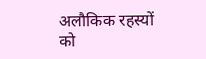अलौकिक रहस्यों को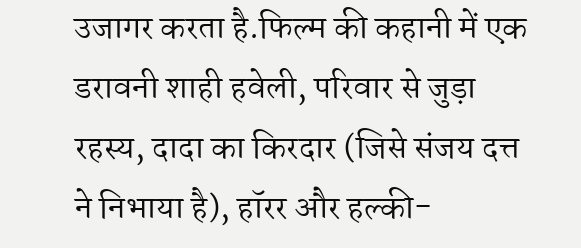उजागर करता है.फिल्म की कहानी में एक डरावनी शाही हवेली, परिवार से जुड़ा रहस्य, दादा का किरदार (जिसे संजय दत्त ने निभाया है), हॉरर और हल्की-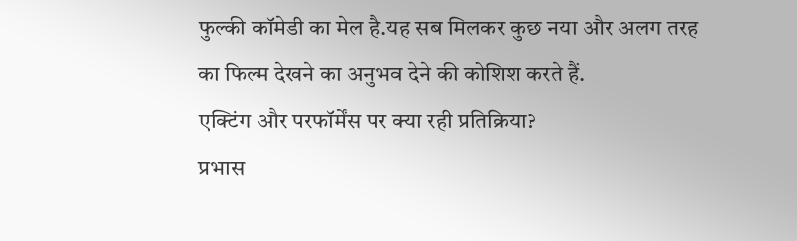फुल्की कॉमेडी का मेल है.यह सब मिलकर कुछ नया और अलग तरह का फिल्म देखने का अनुभव देने की कोशिश करते हैं.
एक्टिंग और परफॉर्मेंस पर क्या रही प्रतिक्रिया?
प्रभास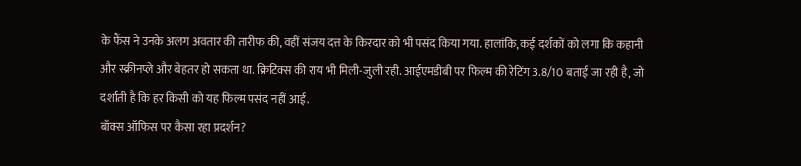के फैंस ने उनके अलग अवतार की तारीफ की, वहीं संजय दत्त के किरदार को भी पसंद किया गया. हालांकि, कई दर्शकों को लगा कि कहानी और स्क्रीनप्ले और बेहतर हो सकता था. क्रिटिक्स की राय भी मिली-जुली रही. आईएमडीबी पर फिल्म की रेटिंग 3.8/10 बताई जा रही है, जो दर्शाती है कि हर किसी को यह फिल्म पसंद नहीं आई.
बॉक्स ऑफिस पर कैसा रहा प्रदर्शन?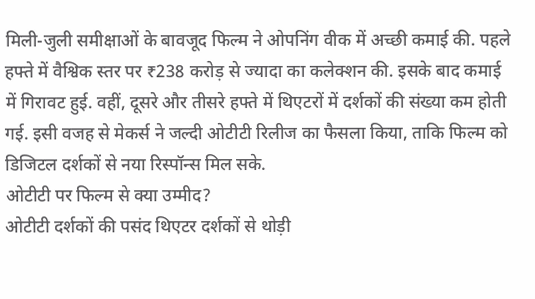मिली-जुली समीक्षाओं के बावजूद फिल्म ने ओपनिंग वीक में अच्छी कमाई की. पहले हफ्ते में वैश्विक स्तर पर ₹238 करोड़ से ज्यादा का कलेक्शन की. इसके बाद कमाई में गिरावट हुई. वहीं, दूसरे और तीसरे हफ्ते में थिएटरों में दर्शकों की संख्या कम होती गई. इसी वजह से मेकर्स ने जल्दी ओटीटी रिलीज का फैसला किया, ताकि फिल्म को डिजिटल दर्शकों से नया रिस्पॉन्स मिल सके.
ओटीटी पर फिल्म से क्या उम्मीद?
ओटीटी दर्शकों की पसंद थिएटर दर्शकों से थोड़ी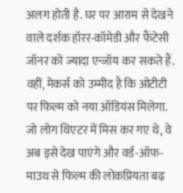अलग होती है. घर पर आराम से देखने वाले दर्शक हॉरर-कॉमेडी और फैंटेसी जॉनर को ज्यादा एन्जॉय कर सकते हैं. वहीं, मेकर्स को उम्मीद है कि ओटीटी पर फिल्म को नया ऑडियंस मिलेगा. जो लोग थिएटर में मिस कर गए थे, वे अब इसे देख पाएंगे और वर्ड-ऑफ-माउथ से फिल्म की लोकप्रियता बढ़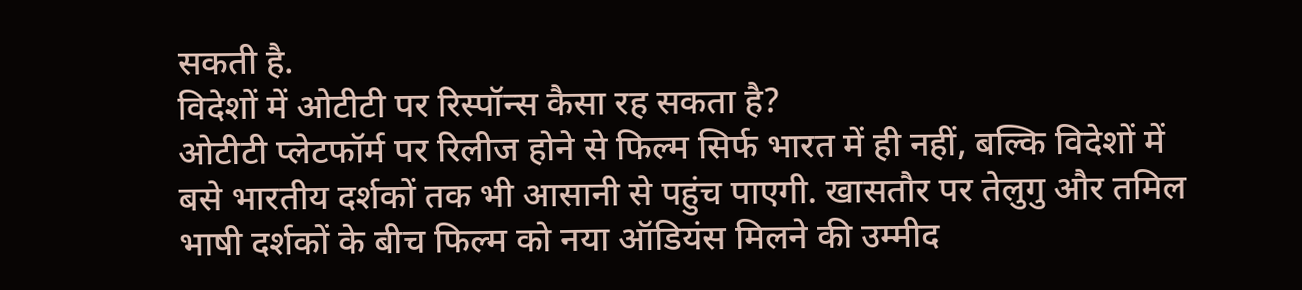सकती है.
विदेशों में ओटीटी पर रिस्पॉन्स कैसा रह सकता है?
ओटीटी प्लेटफॉर्म पर रिलीज होने से फिल्म सिर्फ भारत में ही नहीं, बल्कि विदेशों में बसे भारतीय दर्शकों तक भी आसानी से पहुंच पाएगी. खासतौर पर तेलुगु और तमिल भाषी दर्शकों के बीच फिल्म को नया ऑडियंस मिलने की उम्मीद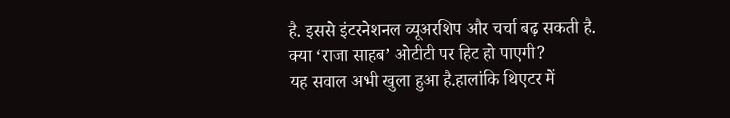है. इससे इंटरनेशनल व्यूअरशिप और चर्चा बढ़ सकती है.
क्या ‘राजा साहब’ ओटीटी पर हिट हो पाएगी?
यह सवाल अभी खुला हुआ है.हालांकि थिएटर में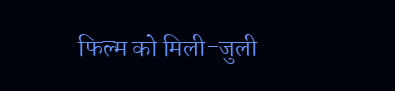फिल्म को मिली-जुली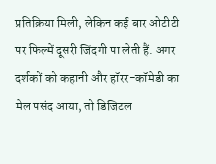प्रतिक्रिया मिली, लेकिन कई बार ओटीटी पर फिल्में दूसरी जिंदगी पा लेती हैं. अगर दर्शकों को कहानी और हॉरर-कॉमेडी का मेल पसंद आया, तो डिजिटल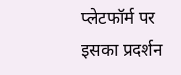प्लेटफॉर्म पर इसका प्रदर्शन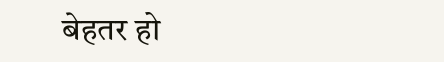बेहतर हो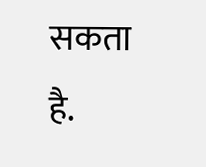सकता है.